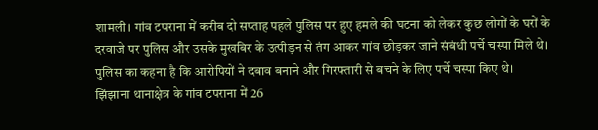शामली। गांव टपराना में करीब दो सप्ताह पहले पुलिस पर हुए हमले की घटना को लेकर कुछ लोगों के घरों के दरवाजे पर पुलिस और उसके मुखबिर के उत्पीड़न से तंग आकर गांव छोड़कर जाने संबंधी पर्चे चस्पा मिले थे। पुलिस का कहना है कि आरोपियों ने दबाव बनाने और गिरफ्तारी से बचने के लिए पर्चे चस्पा किए थे।
झिंझाना थानाक्षेत्र के गांव टपराना में 26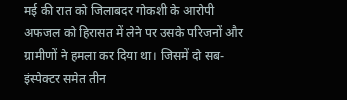मई की रात को जिलाबदर गोकशी के आरोपी अफजल को हिरासत में लेने पर उसके परिजनों और ग्रामीणों ने हमला कर दिया था। जिसमें दो सब-इंस्पेक्टर समेत तीन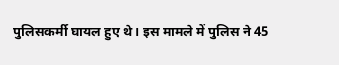पुलिसकर्मी घायल हुए थे। इस मामले में पुलिस ने 45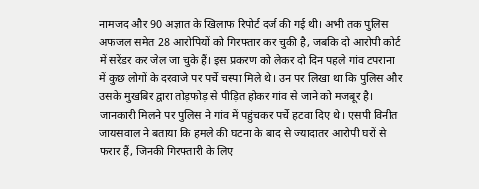नामजद और 90 अज्ञात के खिलाफ रिपोर्ट दर्ज की गई थी। अभी तक पुलिस अफजल समेत 28 आरोपियों को गिरफ्तार कर चुकी है, जबकि दो आरोपी कोर्ट में सरेंडर कर जेल जा चुके हैं। इस प्रकरण को लेकर दो दिन पहले गांव टपराना में कुछ लोगों के दरवाजे पर पर्चे चस्पा मिले थे। उन पर लिखा था कि पुलिस और उसके मुखबिर द्वारा तोड़फोड़ से पीड़ित होकर गांव से जाने को मजबूर है। जानकारी मिलने पर पुलिस ने गांव में पहुंचकर पर्चे हटवा दिए थे। एसपी विनीत जायसवाल ने बताया कि हमले की घटना के बाद से ज्यादातर आरोपी घरों से फरार हैं, जिनकी गिरफ्तारी के लिए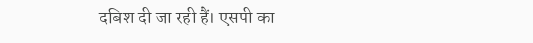दबिश दी जा रही हैं। एसपी का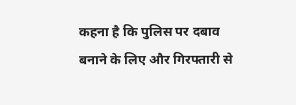कहना है कि पुलिस पर दबाव बनाने के लिए और गिरफ्तारी से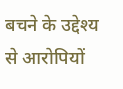बचने के उद्देश्य से आरोपियों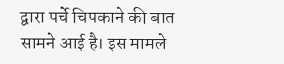द्वारा पर्चे चिपकाने की बात सामने आई है। इस मामले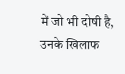में जो भी दोषी है, उनके खिलाफ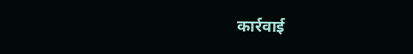कार्रवाई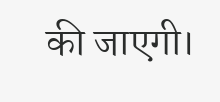की जाएगी।